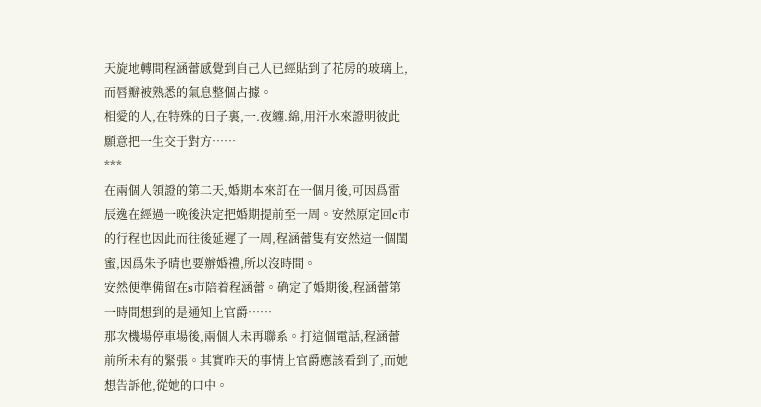天旋地轉間程涵蕾感覺到自己人已經貼到了花房的玻璃上,而唇瓣被熟悉的氣息整個占據。
相愛的人,在特殊的日子裏,一.夜纏.綿,用汗水來證明彼此願意把一生交于對方……
***
在兩個人領證的第二天,婚期本來訂在一個月後,可因爲雷辰逸在經過一晚後決定把婚期提前至一周。安然原定回c市的行程也因此而往後延遲了一周,程涵蕾隻有安然這一個閨蜜,因爲朱予晴也要辦婚禮,所以沒時間。
安然便準備留在s市陪着程涵蕾。确定了婚期後,程涵蕾第一時間想到的是通知上官爵……
那次機場停車場後,兩個人未再聯系。打這個電話,程涵蕾前所未有的緊張。其實昨天的事情上官爵應該看到了,而她想告訴他,從她的口中。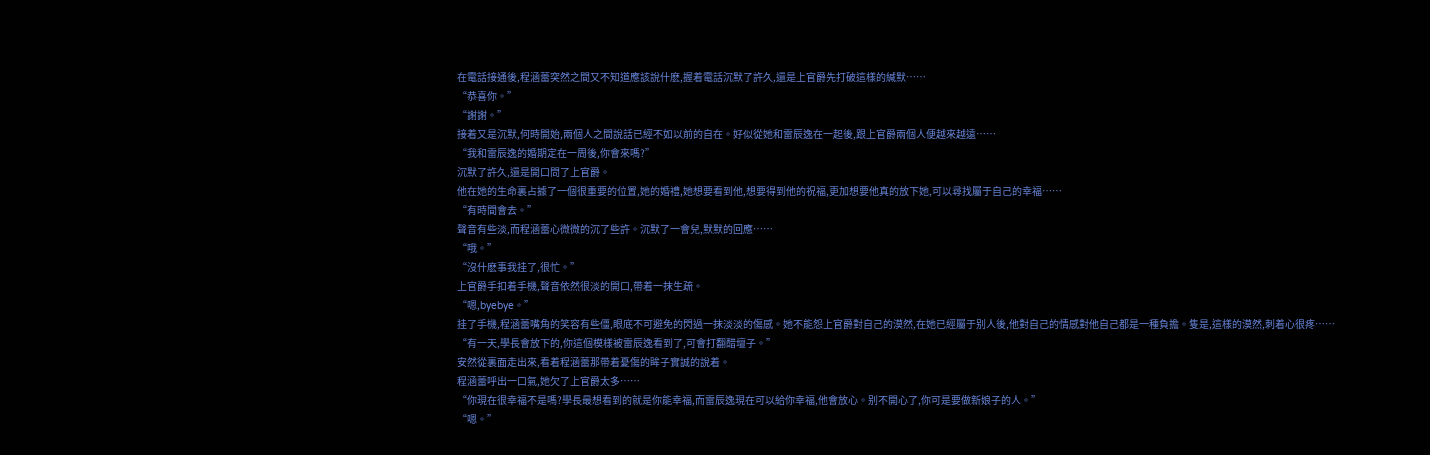在電話接通後,程涵蕾突然之間又不知道應該說什麽,握着電話沉默了許久,還是上官爵先打破這樣的緘默……
“恭喜你。”
“謝謝。”
接着又是沉默,何時開始,兩個人之間說話已經不如以前的自在。好似從她和雷辰逸在一起後,跟上官爵兩個人便越來越遠……
“我和雷辰逸的婚期定在一周後,你會來嗎?”
沉默了許久,還是開口問了上官爵。
他在她的生命裏占據了一個很重要的位置,她的婚禮,她想要看到他,想要得到他的祝福,更加想要他真的放下她,可以尋找屬于自己的幸福……
“有時間會去。”
聲音有些淡,而程涵蕾心微微的沉了些許。沉默了一會兒,默默的回應……
“哦。”
“沒什麽事我挂了,很忙。”
上官爵手扣着手機,聲音依然很淡的開口,帶着一抹生疏。
“嗯,byebye。”
挂了手機,程涵蕾嘴角的笑容有些僵,眼底不可避免的閃過一抹淡淡的傷感。她不能怨上官爵對自己的漠然,在她已經屬于别人後,他對自己的情感對他自己都是一種負擔。隻是,這樣的漠然,刺着心很疼……
“有一天,學長會放下的,你這個模樣被雷辰逸看到了,可會打翻醋壇子。”
安然從裏面走出來,看着程涵蕾那帶着憂傷的眸子實誠的說着。
程涵蕾呼出一口氣,她欠了上官爵太多……
“你現在很幸福不是嗎?學長最想看到的就是你能幸福,而雷辰逸現在可以給你幸福,他會放心。别不開心了,你可是要做新娘子的人。”
“嗯。”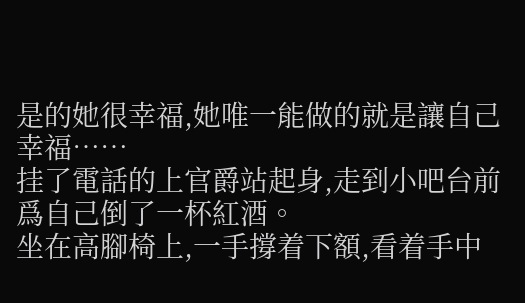是的她很幸福,她唯一能做的就是讓自己幸福……
挂了電話的上官爵站起身,走到小吧台前爲自己倒了一杯紅酒。
坐在高腳椅上,一手撐着下額,看着手中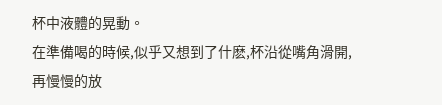杯中液體的晃動。
在準備喝的時候,似乎又想到了什麽,杯沿從嘴角滑開,再慢慢的放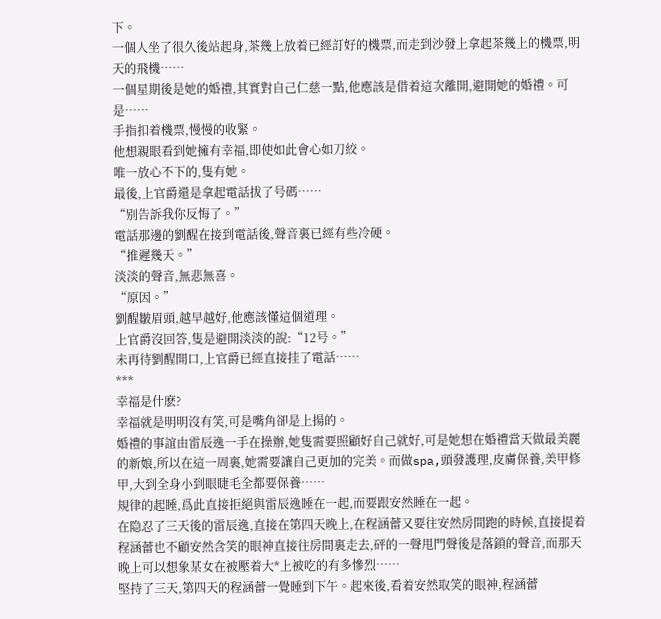下。
一個人坐了很久後站起身,茶幾上放着已經訂好的機票,而走到沙發上拿起茶幾上的機票,明天的飛機……
一個星期後是她的婚禮,其實對自己仁慈一點,他應該是借着這次離開,避開她的婚禮。可是……
手指扣着機票,慢慢的收緊。
他想親眼看到她擁有幸福,即使如此會心如刀絞。
唯一放心不下的,隻有她。
最後,上官爵還是拿起電話拔了号碼……
“别告訴我你反悔了。”
電話那邊的劉醒在接到電話後,聲音裏已經有些冷硬。
“推遲幾天。”
淡淡的聲音,無悲無喜。
“原因。”
劉醒皺眉頭,越早越好,他應該懂這個道理。
上官爵沒回答,隻是避開淡淡的說:“12号。”
未再待劉醒開口,上官爵已經直接挂了電話……
***
幸福是什麽?
幸福就是明明沒有笑,可是嘴角卻是上揚的。
婚禮的事誼由雷辰逸一手在操辦,她隻需要照顧好自己就好,可是她想在婚禮當天做最美麗的新娘,所以在這一周裏,她需要讓自己更加的完美。而做spa,頭發護理,皮膚保養,美甲修甲,大到全身小到眼睫毛全都要保養……
規律的起睡,爲此直接拒絕與雷辰逸睡在一起,而要跟安然睡在一起。
在隐忍了三天後的雷辰逸,直接在第四天晚上,在程涵蕾又要往安然房間跑的時候,直接提着程涵蕾也不顧安然含笑的眼神直接往房間裏走去,砰的一聲甩門聲後是落鎖的聲音,而那天晚上可以想象某女在被壓着大*上被吃的有多慘烈……
堅持了三天,第四天的程涵蕾一覺睡到下午。起來後,看着安然取笑的眼神,程涵蕾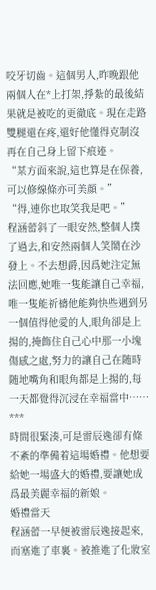咬牙切齒。這個男人,昨晚跟他兩個人在*上打架,掙紮的最後結果就是被吃的更徹底。現在走路雙腿還在疼,還好他懂得克制沒再在自己身上留下痕迹。
“某方面來說,這也算是在保養,可以修線條亦可美顔。”
“得,連你也取笑我是吧。”
程涵蕾斜了一眼安然,整個人撲了過去,和安然兩個人笑鬧在沙發上。不去想爵,因爲她注定無法回應,她唯一隻能讓自己幸福,唯一隻能祈禱他能夠快些遇到另一個值得他愛的人,眼角卻是上揚的,掩飾住自己心中那一小塊傷感之處,努力的讓自己在随時随地嘴角和眼角都是上揚的,每一天都覺得沉浸在幸福當中……
***
時間很緊湊,可是雷辰逸卻有條不紊的準備着這場婚禮。他想要給她一場盛大的婚禮,要讓她成爲最美麗幸福的新娘。
婚禮當天
程涵蕾一早便被雷辰逸接起來,而塞進了車裏。被推進了化妝室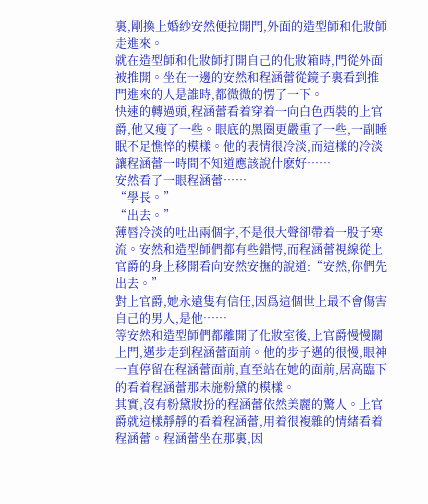裏,剛換上婚紗安然便拉開門,外面的造型師和化妝師走進來。
就在造型師和化妝師打開自己的化妝箱時,門從外面被推開。坐在一邊的安然和程涵蕾從鏡子裏看到推門進來的人是誰時,都微微的愣了一下。
快速的轉過頭,程涵蕾看着穿着一向白色西裝的上官爵,他又瘦了一些。眼底的黑圈更嚴重了一些,一副睡眠不足憔悴的模樣。他的表情很冷淡,而這樣的冷淡讓程涵蕾一時間不知道應該說什麽好……
安然看了一眼程涵蕾……
“學長。”
“出去。”
薄唇冷淡的吐出兩個字,不是很大聲卻帶着一股子寒流。安然和造型師們都有些錯愕,而程涵蕾視線從上官爵的身上移開看向安然安撫的說道:“安然,你們先出去。”
對上官爵,她永遠隻有信任,因爲這個世上最不會傷害自己的男人,是他……
等安然和造型師們都離開了化妝室後,上官爵慢慢關上門,邁步走到程涵蕾面前。他的步子邁的很慢,眼神一直停留在程涵蕾面前,直至站在她的面前,居高臨下的看着程涵蕾那未施粉黛的模樣。
其實,沒有粉黛妝扮的程涵蕾依然美麗的驚人。上官爵就這樣靜靜的看着程涵蕾,用着很複雜的情緒看着程涵蕾。程涵蕾坐在那裏,因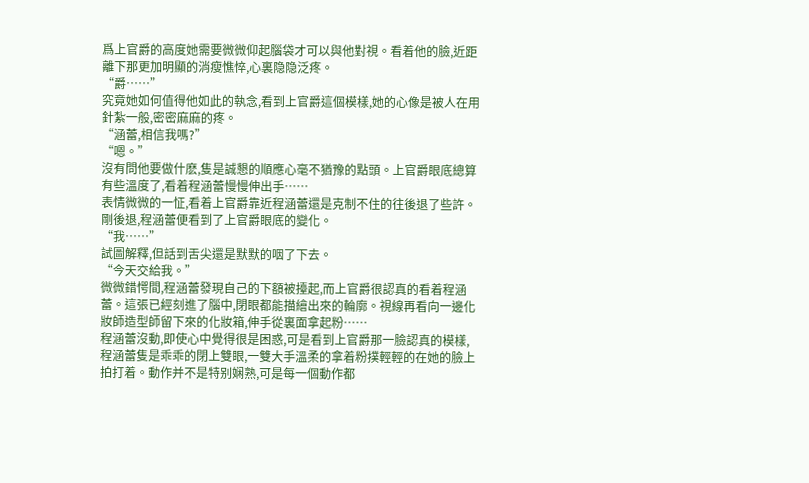爲上官爵的高度她需要微微仰起腦袋才可以與他對視。看着他的臉,近距離下那更加明顯的消瘦憔悴,心裏隐隐泛疼。
“爵……”
究竟她如何值得他如此的執念,看到上官爵這個模樣,她的心像是被人在用針紮一般,密密麻麻的疼。
“涵蕾,相信我嗎?”
“嗯。”
沒有問他要做什麽,隻是誠懇的順應心毫不猶豫的點頭。上官爵眼底總算有些溫度了,看着程涵蕾慢慢伸出手……
表情微微的一怔,看着上官爵靠近程涵蕾還是克制不住的往後退了些許。
剛後退,程涵蕾便看到了上官爵眼底的變化。
“我……”
試圖解釋,但話到舌尖還是默默的咽了下去。
“今天交給我。”
微微錯愕間,程涵蕾發現自己的下額被擡起,而上官爵很認真的看着程涵蕾。這張已經刻進了腦中,閉眼都能描繪出來的輪廓。視線再看向一邊化妝師造型師留下來的化妝箱,伸手從裏面拿起粉……
程涵蕾沒動,即使心中覺得很是困惑,可是看到上官爵那一臉認真的模樣,程涵蕾隻是乖乖的閉上雙眼,一雙大手溫柔的拿着粉撲輕輕的在她的臉上拍打着。動作并不是特别娴熟,可是每一個動作都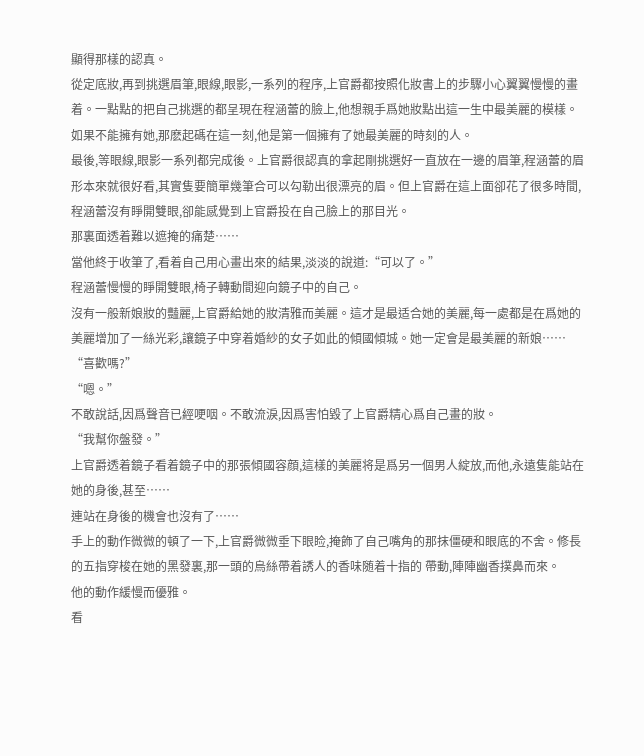顯得那樣的認真。
從定底妝,再到挑選眉筆,眼線,眼影,一系列的程序,上官爵都按照化妝書上的步驟小心翼翼慢慢的畫着。一點點的把自己挑選的都呈現在程涵蕾的臉上,他想親手爲她妝點出這一生中最美麗的模樣。
如果不能擁有她,那麽起碼在這一刻,他是第一個擁有了她最美麗的時刻的人。
最後,等眼線,眼影一系列都完成後。上官爵很認真的拿起剛挑選好一直放在一邊的眉筆,程涵蕾的眉形本來就很好看,其實隻要簡單幾筆合可以勾勒出很漂亮的眉。但上官爵在這上面卻花了很多時間,程涵蕾沒有睜開雙眼,卻能感覺到上官爵投在自己臉上的那目光。
那裏面透着難以遮掩的痛楚……
當他終于收筆了,看着自己用心畫出來的結果,淡淡的說道:“可以了。”
程涵蕾慢慢的睜開雙眼,椅子轉動間迎向鏡子中的自己。
沒有一般新娘妝的豔麗,上官爵給她的妝清雅而美麗。這才是最适合她的美麗,每一處都是在爲她的美麗增加了一絲光彩,讓鏡子中穿着婚紗的女子如此的傾國傾城。她一定會是最美麗的新娘……
“喜歡嗎?”
“嗯。”
不敢說話,因爲聲音已經哽咽。不敢流淚,因爲害怕毀了上官爵精心爲自己畫的妝。
“我幫你盤發。”
上官爵透着鏡子看着鏡子中的那張傾國容顔,這樣的美麗将是爲另一個男人綻放,而他,永遠隻能站在她的身後,甚至……
連站在身後的機會也沒有了……
手上的動作微微的頓了一下,上官爵微微垂下眼睑,掩飾了自己嘴角的那抹僵硬和眼底的不舍。修長的五指穿梭在她的黑發裏,那一頭的烏絲帶着誘人的香味随着十指的 帶動,陣陣幽香撲鼻而來。
他的動作緩慢而優雅。
看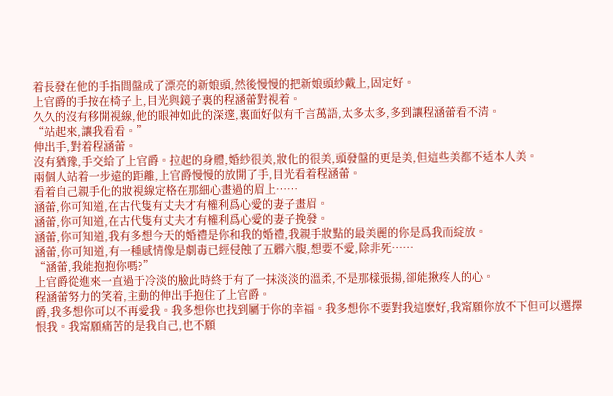着長發在他的手指間盤成了漂亮的新娘頭,然後慢慢的把新娘頭紗戴上,固定好。
上官爵的手按在椅子上,目光與鏡子裏的程涵蕾對視着。
久久的沒有移開視線,他的眼神如此的深邃,裏面好似有千言萬語,太多太多,多到讓程涵蕾看不清。
“站起來,讓我看看。”
伸出手,對着程涵蕾。
沒有猶豫,手交給了上官爵。拉起的身體,婚紗很美,妝化的很美,頭發盤的更是美,但這些美都不适本人美。
兩個人站着一步遠的距離,上官爵慢慢的放開了手,目光看着程涵蕾。
看着自己親手化的妝視線定格在那細心畫過的眉上……
涵蕾,你可知道,在古代隻有丈夫才有權利爲心愛的妻子畫眉。
涵蕾,你可知道,在古代隻有丈夫才有權利爲心愛的妻子挽發。
涵蕾,你可知道,我有多想今天的婚禮是你和我的婚禮,我親手妝點的最美麗的你是爲我而綻放。
涵蕾,你可知道,有一種感情像是劇毒已經侵蝕了五髒六腹,想要不愛,除非死……
“涵蕾,我能抱抱你嗎?”
上官爵從進來一直過于冷淡的臉此時終于有了一抹淡淡的溫柔,不是那樣張揚,卻能揪疼人的心。
程涵蕾努力的笑着,主動的伸出手抱住了上官爵。
爵,我多想你可以不再愛我。我多想你也找到屬于你的幸福。我多想你不要對我這麽好,我甯願你放不下但可以選擇恨我。我甯願痛苦的是我自己,也不願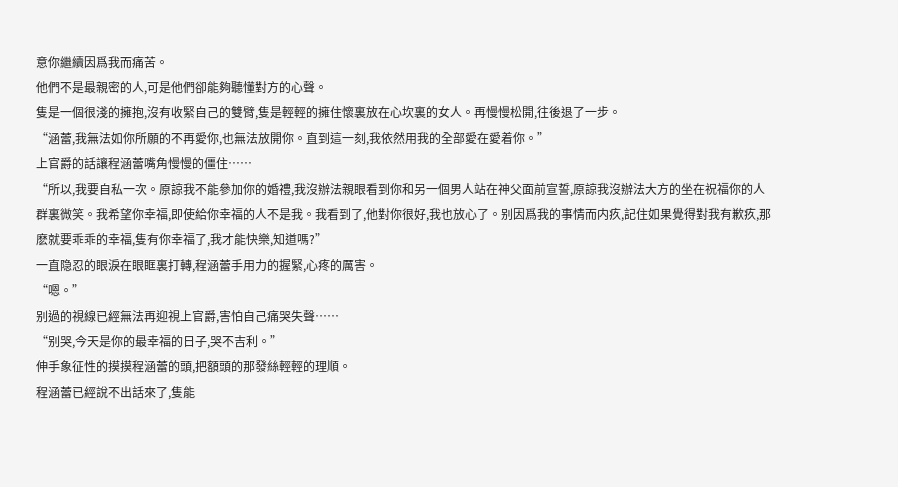意你繼續因爲我而痛苦。
他們不是最親密的人,可是他們卻能夠聽懂對方的心聲。
隻是一個很淺的擁抱,沒有收緊自己的雙臂,隻是輕輕的擁住懷裏放在心坎裏的女人。再慢慢松開,往後退了一步。
“涵蕾,我無法如你所願的不再愛你,也無法放開你。直到這一刻,我依然用我的全部愛在愛着你。”
上官爵的話讓程涵蕾嘴角慢慢的僵住……
“所以,我要自私一次。原諒我不能參加你的婚禮,我沒辦法親眼看到你和另一個男人站在神父面前宣誓,原諒我沒辦法大方的坐在祝福你的人群裏微笑。我希望你幸福,即使給你幸福的人不是我。我看到了,他對你很好,我也放心了。别因爲我的事情而内疚,記住如果覺得對我有歉疚,那麽就要乖乖的幸福,隻有你幸福了,我才能快樂,知道嗎?”
一直隐忍的眼淚在眼眶裏打轉,程涵蕾手用力的握緊,心疼的厲害。
“嗯。”
别過的視線已經無法再迎視上官爵,害怕自己痛哭失聲……
“别哭,今天是你的最幸福的日子,哭不吉利。”
伸手象征性的摸摸程涵蕾的頭,把額頭的那發絲輕輕的理順。
程涵蕾已經說不出話來了,隻能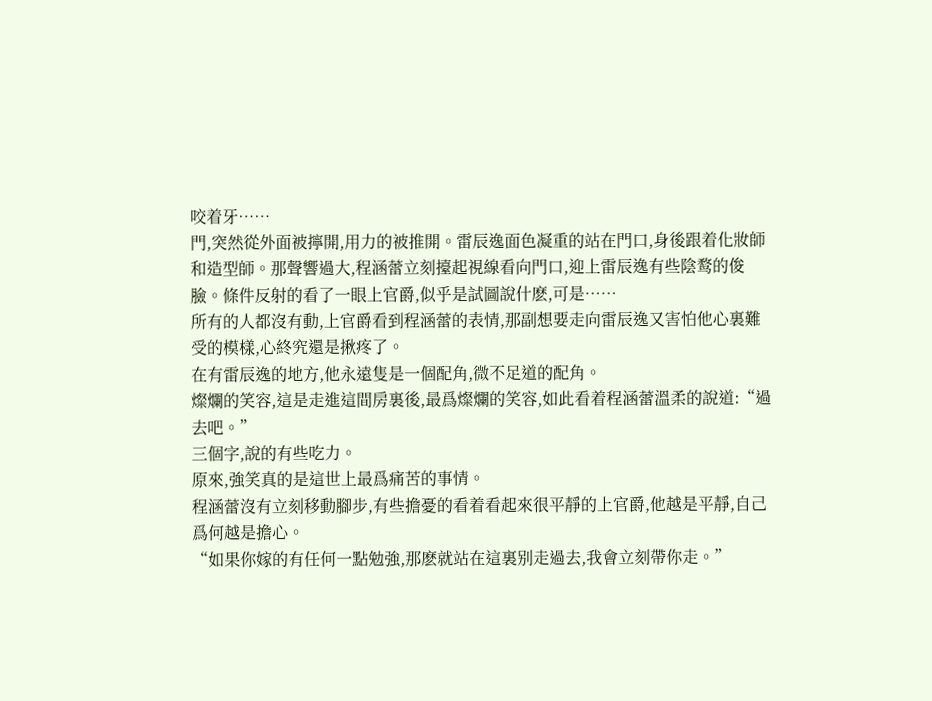咬着牙……
門,突然從外面被擰開,用力的被推開。雷辰逸面色凝重的站在門口,身後跟着化妝師和造型師。那聲響過大,程涵蕾立刻擡起視線看向門口,迎上雷辰逸有些陰鹜的俊臉。條件反射的看了一眼上官爵,似乎是試圖說什麽,可是……
所有的人都沒有動,上官爵看到程涵蕾的表情,那副想要走向雷辰逸又害怕他心裏難受的模樣,心終究還是揪疼了。
在有雷辰逸的地方,他永遠隻是一個配角,微不足道的配角。
燦爛的笑容,這是走進這間房裏後,最爲燦爛的笑容,如此看着程涵蕾溫柔的說道:“過去吧。”
三個字,說的有些吃力。
原來,強笑真的是這世上最爲痛苦的事情。
程涵蕾沒有立刻移動腳步,有些擔憂的看着看起來很平靜的上官爵,他越是平靜,自己爲何越是擔心。
“如果你嫁的有任何一點勉強,那麽就站在這裏别走過去,我會立刻帶你走。”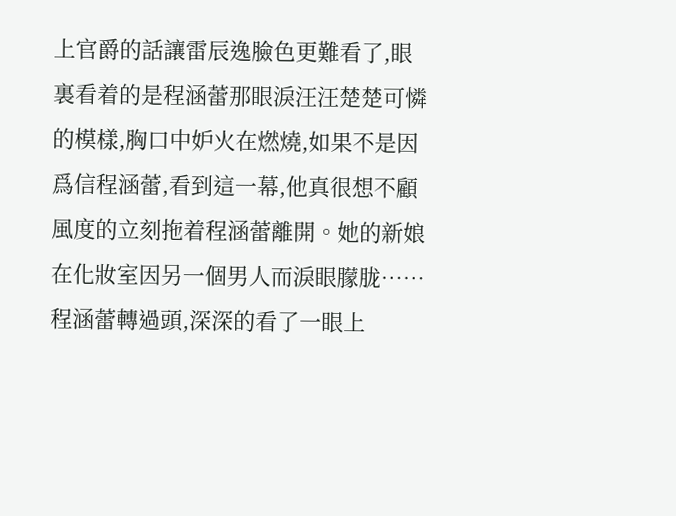上官爵的話讓雷辰逸臉色更難看了,眼裏看着的是程涵蕾那眼淚汪汪楚楚可憐的模樣,胸口中妒火在燃燒,如果不是因爲信程涵蕾,看到這一幕,他真很想不顧風度的立刻拖着程涵蕾離開。她的新娘在化妝室因另一個男人而淚眼朦胧……
程涵蕾轉過頭,深深的看了一眼上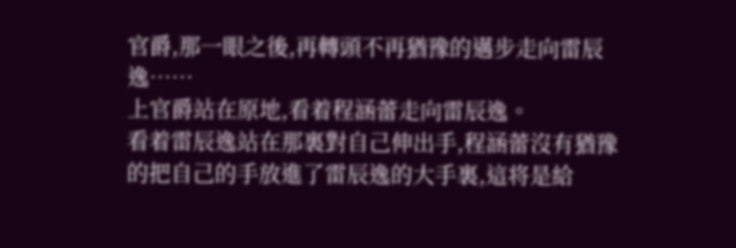官爵,那一眼之後,再轉頭不再猶豫的邁步走向雷辰逸……
上官爵站在原地,看着程涵蕾走向雷辰逸。
看着雷辰逸站在那裏對自己伸出手,程涵蕾沒有猶豫的把自己的手放進了雷辰逸的大手裏,這将是給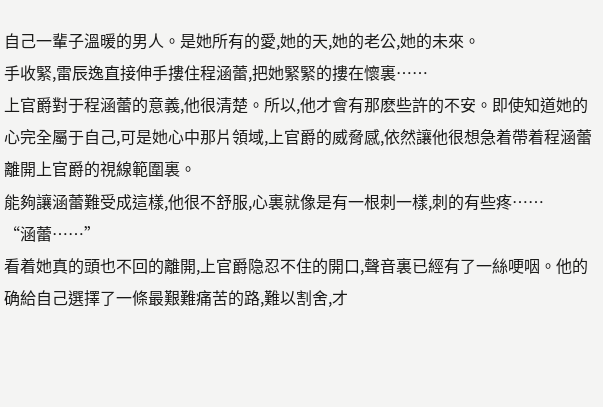自己一輩子溫暖的男人。是她所有的愛,她的天,她的老公,她的未來。
手收緊,雷辰逸直接伸手摟住程涵蕾,把她緊緊的摟在懷裏……
上官爵對于程涵蕾的意義,他很清楚。所以,他才會有那麽些許的不安。即使知道她的心完全屬于自己,可是她心中那片領域,上官爵的威脅感,依然讓他很想急着帶着程涵蕾離開上官爵的視線範圍裏。
能夠讓涵蕾難受成這樣,他很不舒服,心裏就像是有一根刺一樣,刺的有些疼……
“涵蕾……”
看着她真的頭也不回的離開,上官爵隐忍不住的開口,聲音裏已經有了一絲哽咽。他的确給自己選擇了一條最艱難痛苦的路,難以割舍,才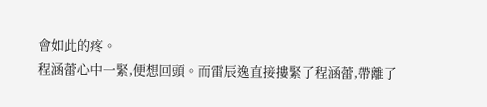會如此的疼。
程涵蕾心中一緊,便想回頭。而雷辰逸直接摟緊了程涵蕾,帶離了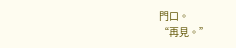門口。
“再見。”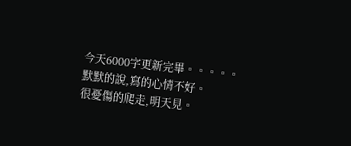今天6000字更新完畢。。。。。
默默的說,寫的心情不好。
很憂傷的爬走,明天見。